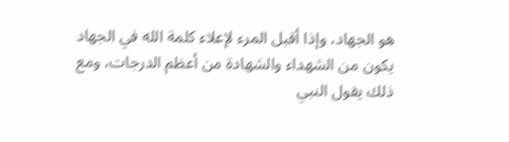هو الجهاد، وإذا أقبل المرء لإعلاء كلمة الله في الجهاد يكون من الشهداء والشهادة من أعظم الدرجات، ومع ذلك يقول النبي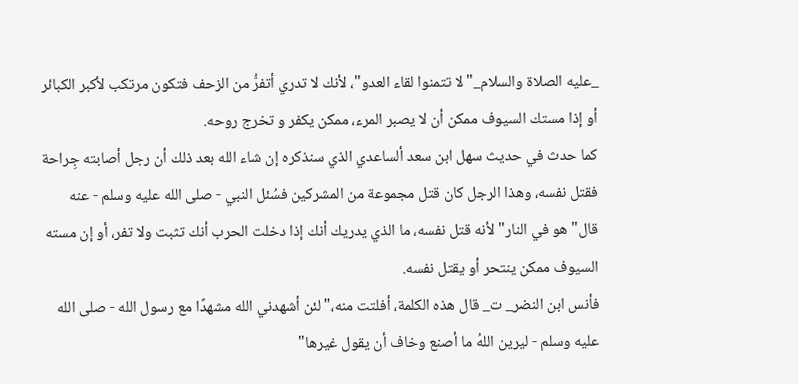_عليه الصلاة والسلام_"لا تتمنوا لقاء العدو"، لأنك لا تدري أتفرُّ من الزحف فتكون مرتكب لأكبر الكبائر أو إذا مستك السيوف ممكن أن لا يصبر المرء، ممكن يكفر و تخرج روحه.
كما حدث في حديث سهل ابن سعد ألساعدي الذي سنذكره إن شاء الله بعد ذلك أن رجل أصابته جِراحة فقتل نفسه، وهذا الرجل كان قتل مجموعة من المشركين فسُئل النبي - صلى الله عليه وسلم - عنه قال"هو في النار"لأنه قتل نفسه، ما الذي يدريك أنك إذا دخلت الحرب أنك تثبت ولا تفر، أو إن مسته السيوف ممكن ينتحر أو يقتل نفسه.
فأنس ابن النضر_ ت_ قال هذه الكلمة، أفلتت منه،"لئن أشهدني الله مشهدًا مع رسول الله - صلى الله عليه وسلم - ليرين اللهُ ما أصنع وخاف أن يقول غيرها"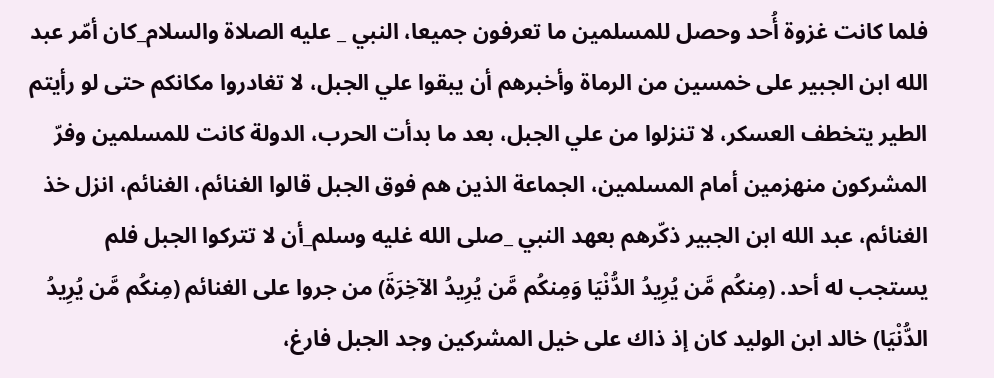فلما كانت غزوة أُحد وحصل للمسلمين ما تعرفون جميعا، النبي _ عليه الصلاة والسلام_كان أمّر عبد الله ابن الجبير على خمسين من الرماة وأخبرهم أن يبقوا علي الجبل، لا تغادروا مكانكم حتى لو رأيتم الطير يتخطف العسكر، لا تنزلوا من علي الجبل، بعد ما بدأت الحرب، الدولة كانت للمسلمين وفرّ المشركون منهزمين أمام المسلمين، الجماعة الذين هم فوق الجبل قالوا الغنائم، الغنائم، انزل خذ الغنائم، عبد الله ابن الجبير ذكّرهم بعهد النبي _صلى الله غليه وسلم_أن لا تتركوا الجبل فلم يستجب له أحد. (مِنكُم مَّن يُرِيدُ الدُّنْيَا وَمِنكُم مَّن يُرِيدُ الآخِرَةَ) من جروا على الغنائم (مِنكُم مَّن يُرِيدُ الدُّنْيَا) خالد ابن الوليد كان إذ ذاك على خيل المشركين وجد الجبل فارغ،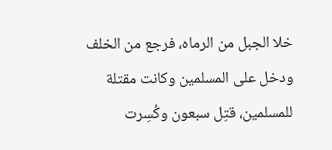خلا الجبل من الرماه، فرجع من الخلف ودخل على المسلمين وكانت مقتلة للمسلمين، قتِل سبعون وكُسِرت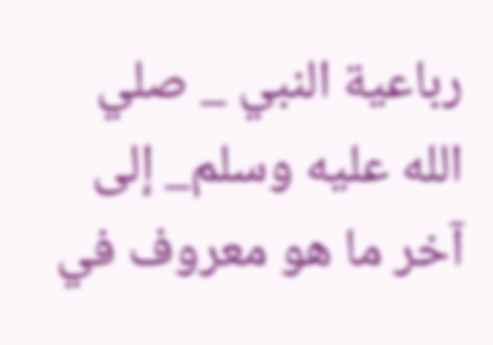رباعية النبي _ صلي الله عليه وسلم_ إلى آخر ما هو معروف في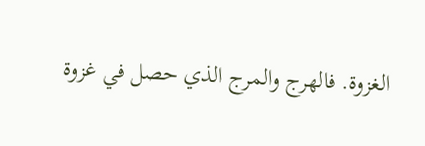الغزوة. فالهرج والمرج الذي حصل في غزوة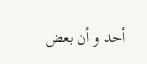أحد و أن بعض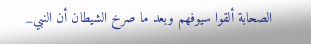الصحابة ألقوا سيوفهم وبعد ما صرخ الشيطان أن النبي_